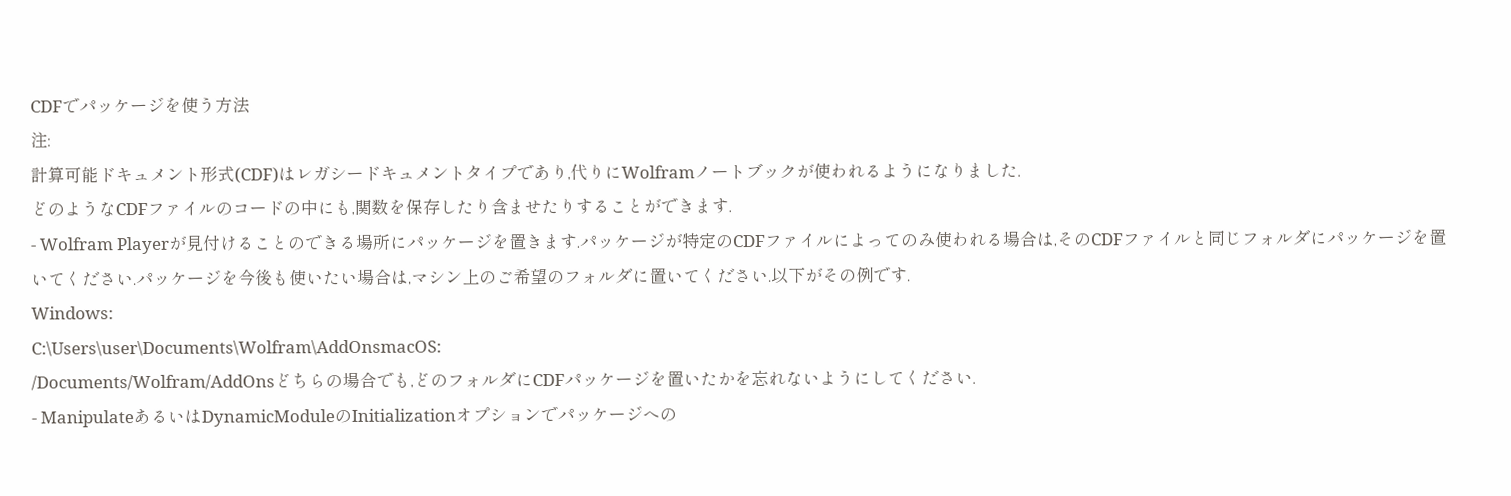CDFでパッケージを使う方法
注:
計算可能ドキュメント形式(CDF)はレガシードキュメントタイプであり,代りにWolframノートブックが使われるようになりました.
どのようなCDFファイルのコードの中にも,関数を保存したり含ませたりすることができます.
- Wolfram Playerが見付けることのできる場所にパッケージを置きます.パッケージが特定のCDFファイルによってのみ使われる場合は,そのCDFファイルと同じフォルダにパッケージを置いてください.パッケージを今後も使いたい場合は,マシン上のご希望のフォルダに置いてください.以下がその例です.
Windows:
C:\Users\user\Documents\Wolfram\AddOnsmacOS:
/Documents/Wolfram/AddOnsどちらの場合でも,どのフォルダにCDFパッケージを置いたかを忘れないようにしてください.
- ManipulateあるいはDynamicModuleのInitializationオプションでパッケージへの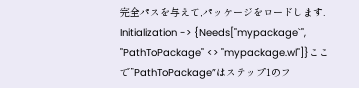完全パスを与えて,パッケージをロードします.
Initialization -> {Needs["mypackage`", "PathToPackage" <> "mypackage.wl"]}ここで”PathToPackage”はステップ1のフ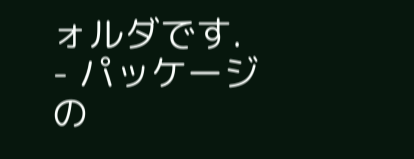ォルダです.
- パッケージの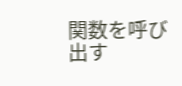関数を呼び出す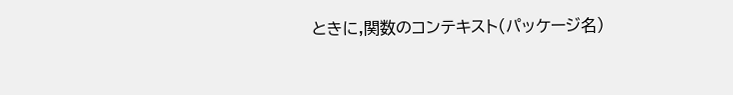ときに,関数のコンテキスト(パッケージ名)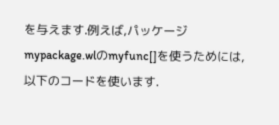を与えます.例えば,パッケージmypackage.wlのmyfunc[]を使うためには,以下のコードを使います.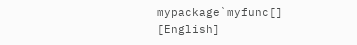mypackage`myfunc[]
[English]